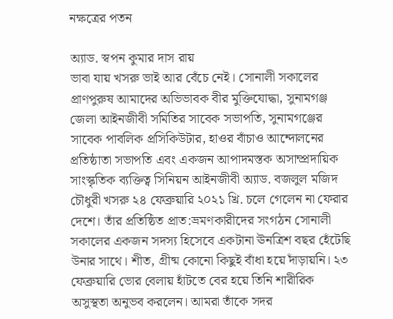নক্ষত্রের পতন

অ্যাড. স্বপন কুমার দাস রায়
ভাবা যায় খসরু ভাই আর বেঁচে নেই। সোনালী সকালের প্রাণপুরুষ আমাদের অভিভাবক বীর মুক্তিযোদ্ধা, সুনামগঞ্জ জেলা আইনজীবী সমিতির সাবেক সভাপতি, সুনামগঞ্জের সাবেক পাবলিক প্রসিকিউটার, হাওর বাঁচাও আন্দোলনের প্রতিষ্ঠাতা সভাপতি এবং একজন আপাদমস্তক অসাম্প্রদায়িক সাংস্কৃতিক ব্যক্তিত্ব সিনিয়ন আইনজীবী অ্যাড. বজলুল মজিদ চৌধুরী খসরু ২৪ ফেব্রুয়ারি ২০২১ খ্রি. চলে গেলেন না ফেরার দেশে। তাঁর প্রতিষ্ঠিত প্রাত:ভ্রমণকারীদের সংগঠন সোনালী সকালের একজন সদস্য হিসেবে একটানা ঊনত্রিশ বছর হেঁটেছি উনার সাথে। শীত, গ্রীষ্ম কোনো কিছুই বাঁধা হয়ে দাঁড়ায়নি। ২৩ ফেব্রুয়ারি ভোর বেলায় হাঁটতে বের হয়ে তিনি শারীরিক অসুস্থতা অনুভব করলেন। আমরা তাঁকে সদর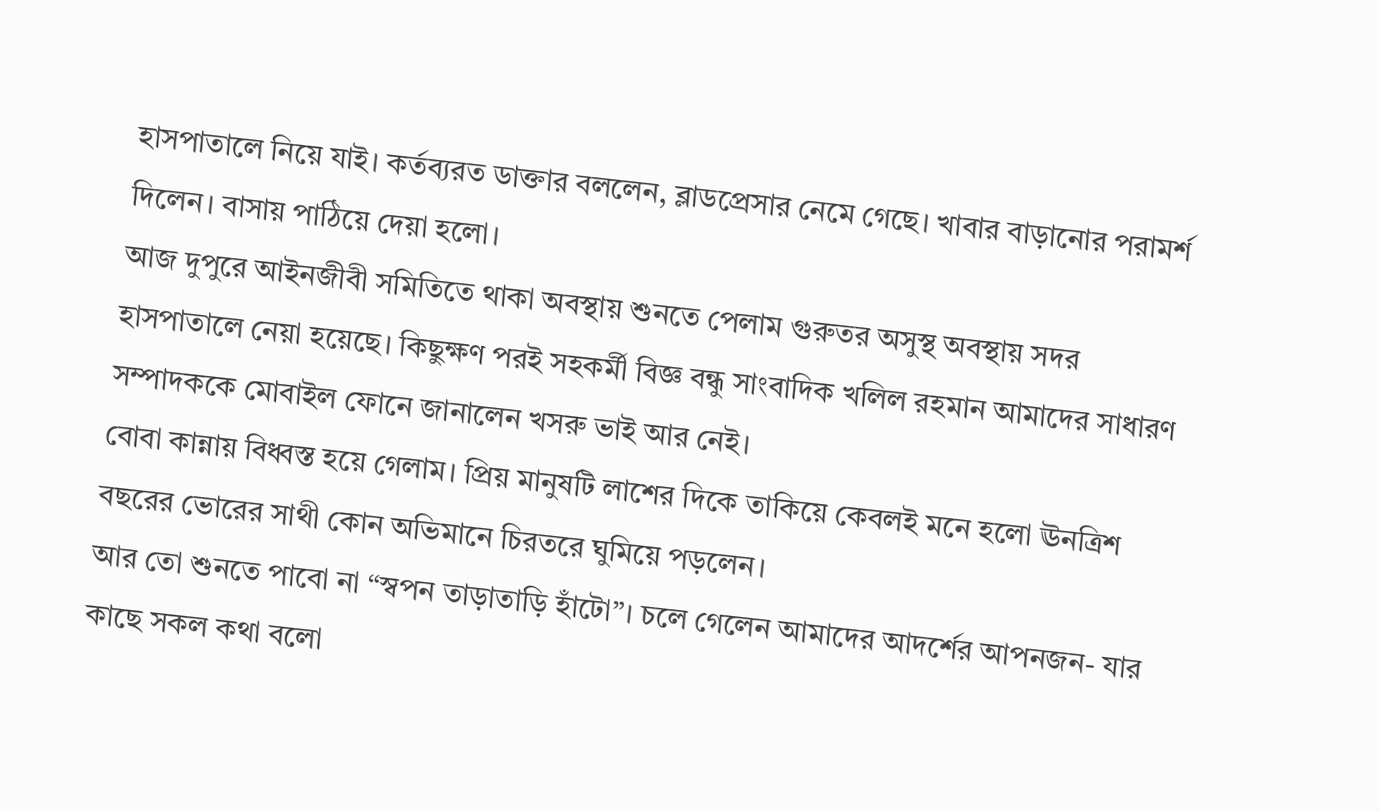হাসপাতালে নিয়ে যাই। কর্তব্যরত ডাক্তার বললেন, ব্লাডপ্রেসার নেমে গেছে। খাবার বাড়ানোর পরামর্শ দিলেন। বাসায় পাঠিয়ে দেয়া হলো।
আজ দুপুরে আইনজীবী সমিতিতে থাকা অবস্থায় শুনতে পেলাম গুরুতর অসুস্থ অবস্থায় সদর হাসপাতালে নেয়া হয়েছে। কিছুক্ষণ পরই সহকর্মী বিজ্ঞ বন্ধু সাংবাদিক খলিল রহমান আমাদের সাধারণ সম্পাদককে মোবাইল ফোনে জানালেন খসরু ভাই আর নেই।
বোবা কান্নায় বিধ্বস্ত হয়ে গেলাম। প্রিয় মানুষটি লাশের দিকে তাকিয়ে কেবলই মনে হলো ঊনত্রিশ বছরের ভোরের সাথী কোন অভিমানে চিরতরে ঘুমিয়ে পড়লেন।
আর তো শুনতে পাবো না “স্বপন তাড়াতাড়ি হাঁটো”। চলে গেলেন আমাদের আদর্শের আপনজন- যার কাছে সকল কথা বলো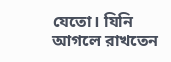যেতো। যিনি আগলে রাখতেন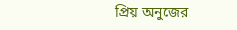প্রিয় অনুজের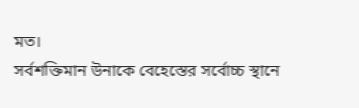মত।
সর্বশক্তিমান উনাকে বেহেস্তের সর্বোচ্চ স্থানে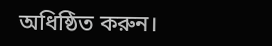অধিষ্ঠিত করুন।